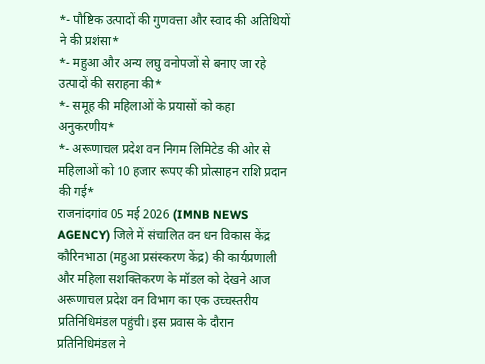*- पौष्टिक उत्पादों की गुणवत्ता और स्वाद की अतिथियों ने की प्रशंसा*
*- महुआ और अन्य लघु वनोपजों से बनाए जा रहे उत्पादों की सराहना की*
*- समूह की महिलाओं के प्रयासों को कहा अनुकरणीय*
*- अरूणाचल प्रदेश वन निगम लिमिटेड की ओर से महिलाओं को 10 हजार रूपए की प्रोत्साहन राशि प्रदान की गई*
राजनांदगांव 05 मई 2026 (IMNB NEWS AGENCY) जिले में संचालित वन धन विकास केंद्र कौरिनभाठा (महुआ प्रसंस्करण केंद्र) की कार्यप्रणाली और महिला सशक्तिकरण के मॉडल को देखने आज अरूणाचल प्रदेश वन विभाग का एक उच्चस्तरीय प्रतिनिधिमंडल पहुंची। इस प्रवास के दौरान प्रतिनिधिमंडल ने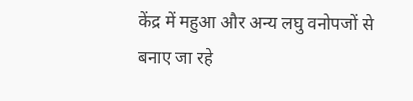केंद्र में महुआ और अन्य लघु वनोपजों से बनाए जा रहे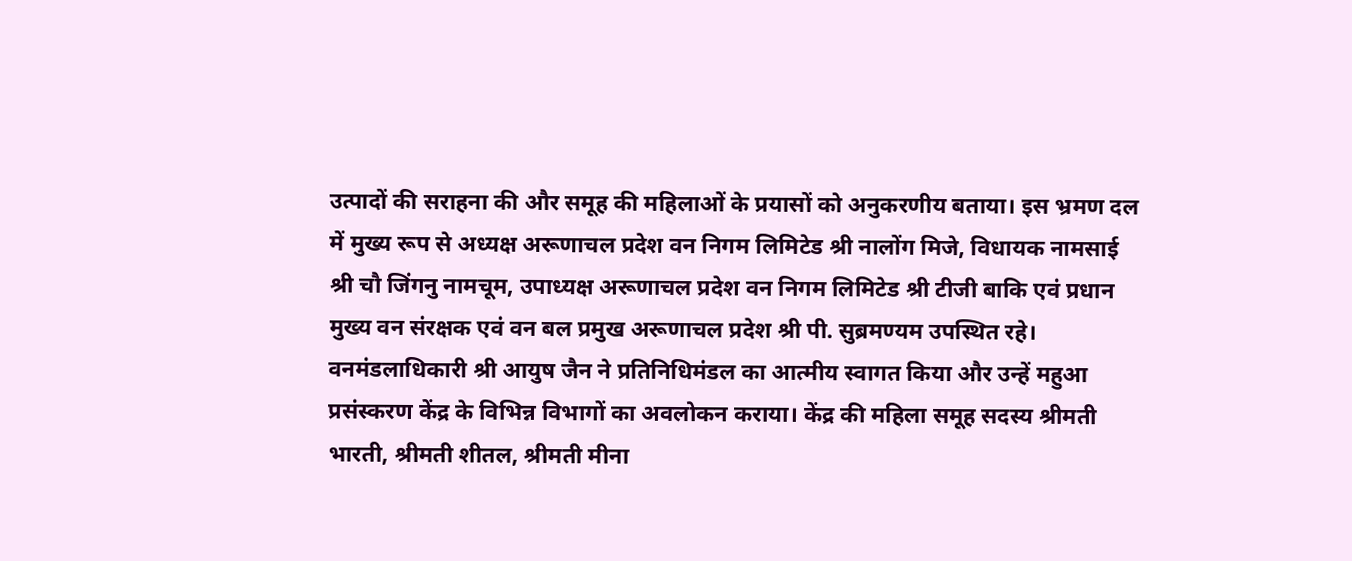उत्पादों की सराहना की और समूह की महिलाओं के प्रयासों को अनुकरणीय बताया। इस भ्रमण दल में मुख्य रूप से अध्यक्ष अरूणाचल प्रदेश वन निगम लिमिटेड श्री नालोंग मिजे, विधायक नामसाई श्री चौ जिंगनु नामचूम, उपाध्यक्ष अरूणाचल प्रदेश वन निगम लिमिटेड श्री टीजी बाकि एवं प्रधान मुख्य वन संरक्षक एवं वन बल प्रमुख अरूणाचल प्रदेश श्री पी. सुब्रमण्यम उपस्थित रहे।
वनमंडलाधिकारी श्री आयुष जैन ने प्रतिनिधिमंडल का आत्मीय स्वागत किया और उन्हें महुआ प्रसंस्करण केंद्र के विभिन्न विभागों का अवलोकन कराया। केंद्र की महिला समूह सदस्य श्रीमती भारती, श्रीमती शीतल, श्रीमती मीना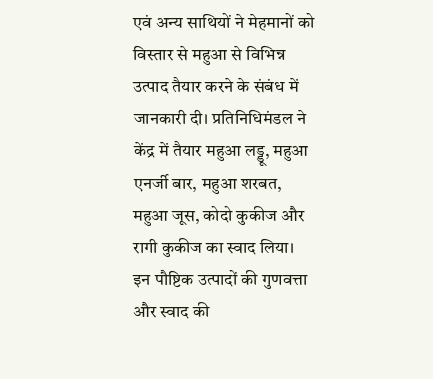एवं अन्य साथियों ने मेहमानों को विस्तार से महुआ से विभिन्न उत्पाद तैयार करने के संबंध में जानकारी दी। प्रतिनिधिमंडल ने केंद्र में तैयार महुआ लड्डू, महुआ एनर्जी बार, महुआ शरबत, महुआ जूस, कोदो कुकीज और रागी कुकीज का स्वाद लिया। इन पौष्टिक उत्पादों की गुणवत्ता और स्वाद की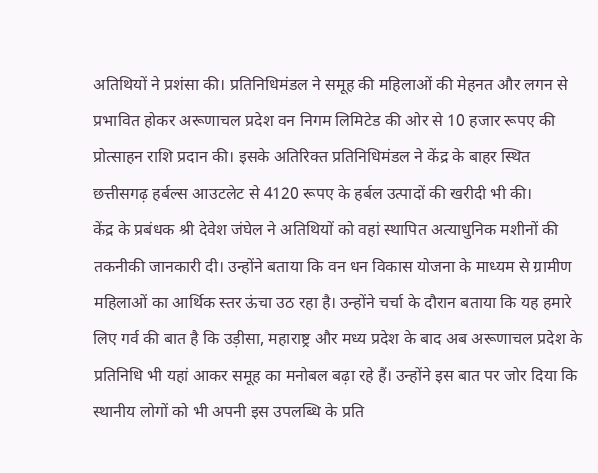अतिथियों ने प्रशंसा की। प्रतिनिधिमंडल ने समूह की महिलाओं की मेहनत और लगन से प्रभावित होकर अरूणाचल प्रदेश वन निगम लिमिटेड की ओर से 10 हजार रूपए की प्रोत्साहन राशि प्रदान की। इसके अतिरिक्त प्रतिनिधिमंडल ने केंद्र के बाहर स्थित छत्तीसगढ़ हर्बल्स आउटलेट से 4120 रूपए के हर्बल उत्पादों की खरीदी भी की।
केंद्र के प्रबंधक श्री देवेश जंघेल ने अतिथियों को वहां स्थापित अत्याधुनिक मशीनों की तकनीकी जानकारी दी। उन्होंने बताया कि वन धन विकास योजना के माध्यम से ग्रामीण महिलाओं का आर्थिक स्तर ऊंचा उठ रहा है। उन्होंने चर्चा के दौरान बताया कि यह हमारे लिए गर्व की बात है कि उड़ीसा, महाराष्ट्र और मध्य प्रदेश के बाद अब अरूणाचल प्रदेश के प्रतिनिधि भी यहां आकर समूह का मनोबल बढ़ा रहे हैं। उन्होंने इस बात पर जोर दिया कि स्थानीय लोगों को भी अपनी इस उपलब्धि के प्रति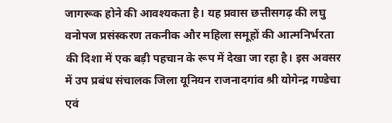जागरूक होने की आवश्यकता है। यह प्रवास छत्तीसगढ़ की लघु वनोपज प्रसंस्करण तकनीक और महिला समूहों की आत्मनिर्भरता की दिशा में एक बड़ी पहचान के रूप में देखा जा रहा है। इस अवसर में उप प्रबंध संचालक जिला यूनियन राजनादगांव श्री योगेन्द्र गण्डेचा एवं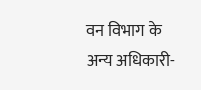वन विभाग के अन्य अधिकारी-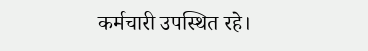कर्मचारी उपस्थित रहे।